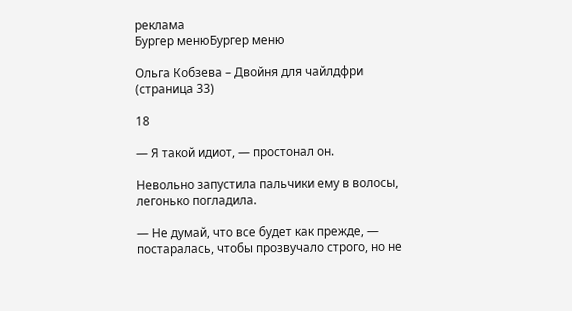реклама
Бургер менюБургер меню

Ольга Кобзева – Двойня для чайлдфри (страница 33)

18

— Я такой идиот, — простонал он.

Невольно запустила пальчики ему в волосы, легонько погладила.

— Не думай, что все будет как прежде, — постаралась, чтобы прозвучало строго, но не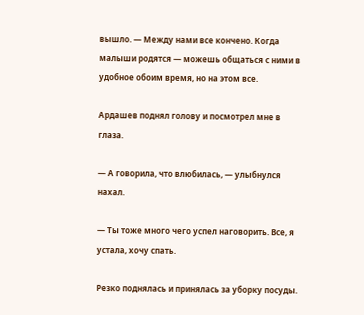вышло. — Между нами все кончено. Когда малыши родятся — можешь общаться с ними в удобное обоим время, но на этом все.

Ардашев поднял голову и посмотрел мне в глаза.

— А говорила, что влюбилась, — улыбнулся нахал.

— Ты тоже много чего успел наговорить. Все, я устала, хочу спать.

Резко поднялась и принялась за уборку посуды.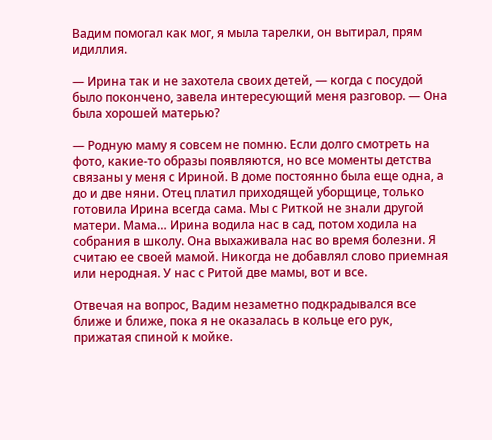Вадим помогал как мог, я мыла тарелки, он вытирал, прям идиллия.

— Ирина так и не захотела своих детей, — когда с посудой было покончено, завела интересующий меня разговор. — Она была хорошей матерью?

— Родную маму я совсем не помню. Если долго смотреть на фото, какие-то образы появляются, но все моменты детства связаны у меня с Ириной. В доме постоянно была еще одна, а до и две няни. Отец платил приходящей уборщице, только готовила Ирина всегда сама. Мы с Риткой не знали другой матери. Мама… Ирина водила нас в сад, потом ходила на собрания в школу. Она выхаживала нас во время болезни. Я считаю ее своей мамой. Никогда не добавлял слово приемная или неродная. У нас с Ритой две мамы, вот и все.

Отвечая на вопрос, Вадим незаметно подкрадывался все ближе и ближе, пока я не оказалась в кольце его рук, прижатая спиной к мойке.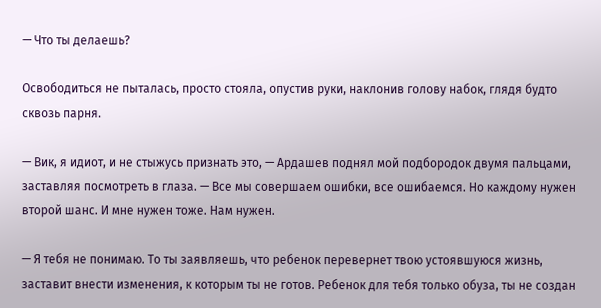— Что ты делаешь?

Освободиться не пыталась, просто стояла, опустив руки, наклонив голову набок, глядя будто сквозь парня.

— Вик, я идиот, и не стыжусь признать это, — Ардашев поднял мой подбородок двумя пальцами, заставляя посмотреть в глаза. — Все мы совершаем ошибки, все ошибаемся. Но каждому нужен второй шанс. И мне нужен тоже. Нам нужен.

— Я тебя не понимаю. То ты заявляешь, что ребенок перевернет твою устоявшуюся жизнь, заставит внести изменения, к которым ты не готов. Ребенок для тебя только обуза, ты не создан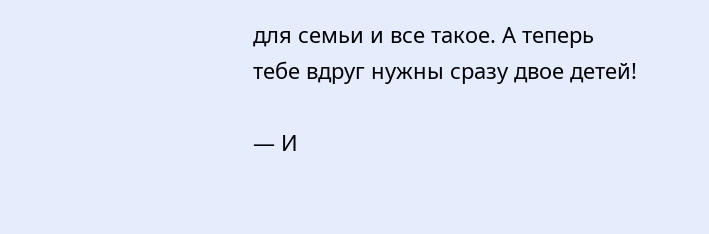для семьи и все такое. А теперь тебе вдруг нужны сразу двое детей!

— И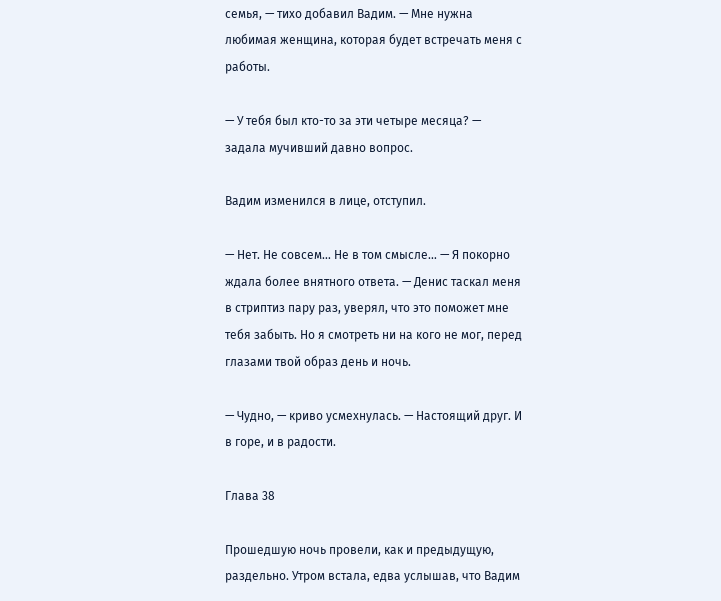семья, — тихо добавил Вадим. — Мне нужна любимая женщина, которая будет встречать меня с работы.

— У тебя был кто-то за эти четыре месяца? — задала мучивший давно вопрос.

Вадим изменился в лице, отступил.

— Нет. Не совсем… Не в том смысле… — Я покорно ждала более внятного ответа. — Денис таскал меня в стриптиз пару раз, уверял, что это поможет мне тебя забыть. Но я смотреть ни на кого не мог, перед глазами твой образ день и ночь.

— Чудно, — криво усмехнулась. — Настоящий друг. И в горе, и в радости.

Глава 38

Прошедшую ночь провели, как и предыдущую, раздельно. Утром встала, едва услышав, что Вадим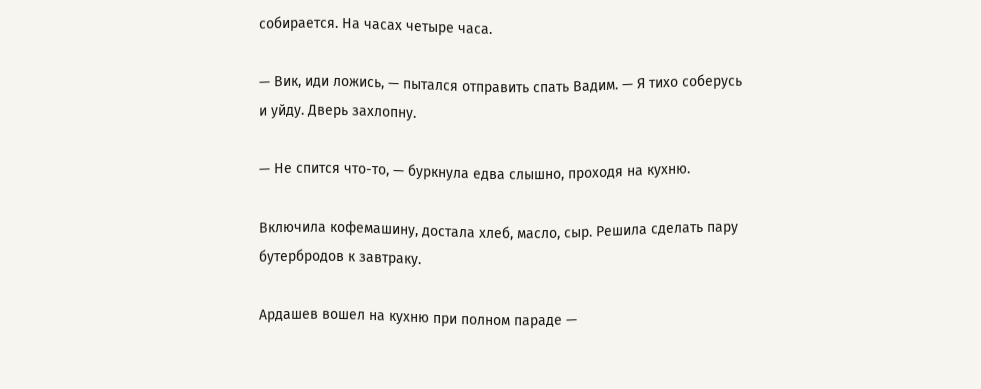собирается. На часах четыре часа.

— Вик, иди ложись, — пытался отправить спать Вадим. — Я тихо соберусь и уйду. Дверь захлопну.

— Не спится что-то, — буркнула едва слышно, проходя на кухню.

Включила кофемашину, достала хлеб, масло, сыр. Решила сделать пару бутербродов к завтраку.

Ардашев вошел на кухню при полном параде —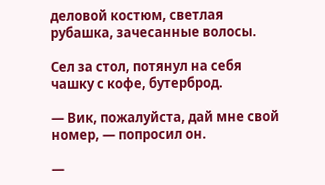деловой костюм, светлая рубашка, зачесанные волосы.

Сел за стол, потянул на себя чашку с кофе, бутерброд.

— Вик, пожалуйста, дай мне свой номер, — попросил он.

—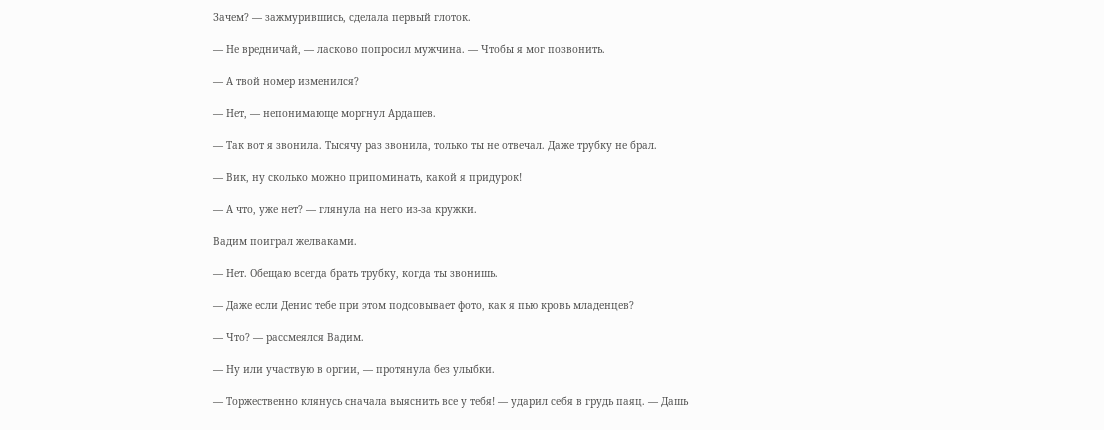Зачем? — зажмурившись, сделала первый глоток.

— Не вредничай, — ласково попросил мужчина. — Чтобы я мог позвонить.

— А твой номер изменился?

— Нет, — непонимающе моргнул Ардашев.

— Так вот я звонила. Тысячу раз звонила, только ты не отвечал. Даже трубку не брал.

— Вик, ну сколько можно припоминать, какой я придурок!

— А что, уже нет? — глянула на него из-за кружки.

Вадим поиграл желваками.

— Нет. Обещаю всегда брать трубку, когда ты звонишь.

— Даже если Денис тебе при этом подсовывает фото, как я пью кровь младенцев?

— Что? — рассмеялся Вадим.

— Ну или участвую в оргии, — протянула без улыбки.

— Торжественно клянусь сначала выяснить все у тебя! — ударил себя в грудь паяц. — Дашь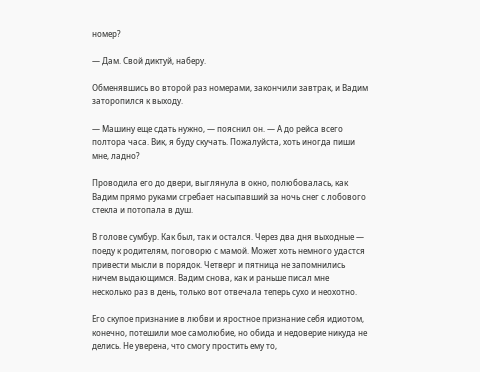номер?

— Дам. Свой диктуй, наберу.

Обменявшись во второй раз номерами, закончили завтрак, и Вадим заторопился к выходу.

— Машину еще сдать нужно, — пояснил он. — А до рейса всего полтора часа. Вик, я буду скучать. Пожалуйста, хоть иногда пиши мне, ладно?

Проводила его до двери, выглянула в окно, полюбовалась, как Вадим прямо руками сгребает насыпавший за ночь снег с лобового стекла и потопала в душ.

В голове сумбур. Как был, так и остался. Через два дня выходные — поеду к родителям, поговорю с мамой. Может хоть немного удастся привести мысли в порядок. Четверг и пятница не запомнились ничем выдающимся. Вадим снова, как и раньше писал мне несколько раз в день, только вот отвечала теперь сухо и неохотно.

Его скупое признание в любви и яростное признание себя идиотом, конечно, потешили мое самолюбие, но обида и недоверие никуда не делись. Не уверена, что смогу простить ему то,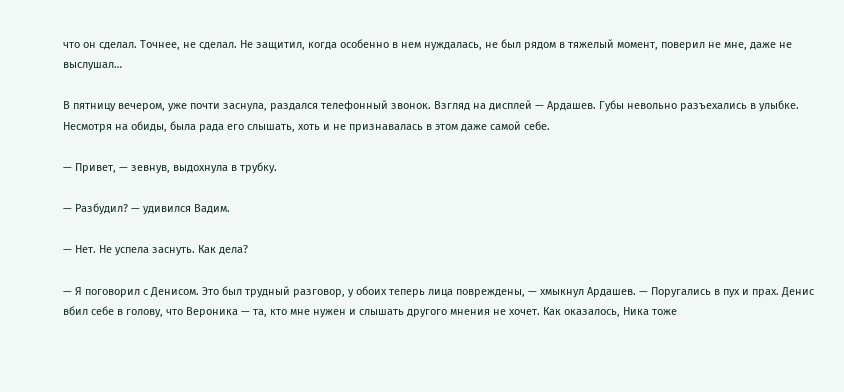что он сделал. Точнее, не сделал. Не защитил, когда особенно в нем нуждалась, не был рядом в тяжелый момент, поверил не мне, даже не выслушал…

В пятницу вечером, уже почти заснула, раздался телефонный звонок. Взгляд на дисплей — Ардашев. Губы невольно разъехались в улыбке. Несмотря на обиды, была рада его слышать, хоть и не признавалась в этом даже самой себе.

— Привет, — зевнув, выдохнула в трубку.

— Разбудил? — удивился Вадим.

— Нет. Не успела заснуть. Как дела?

— Я поговорил с Денисом. Это был трудный разговор, у обоих теперь лица повреждены, — хмыкнул Ардашев. — Поругались в пух и прах. Денис вбил себе в голову, что Вероника — та, кто мне нужен и слышать другого мнения не хочет. Как оказалось, Ника тоже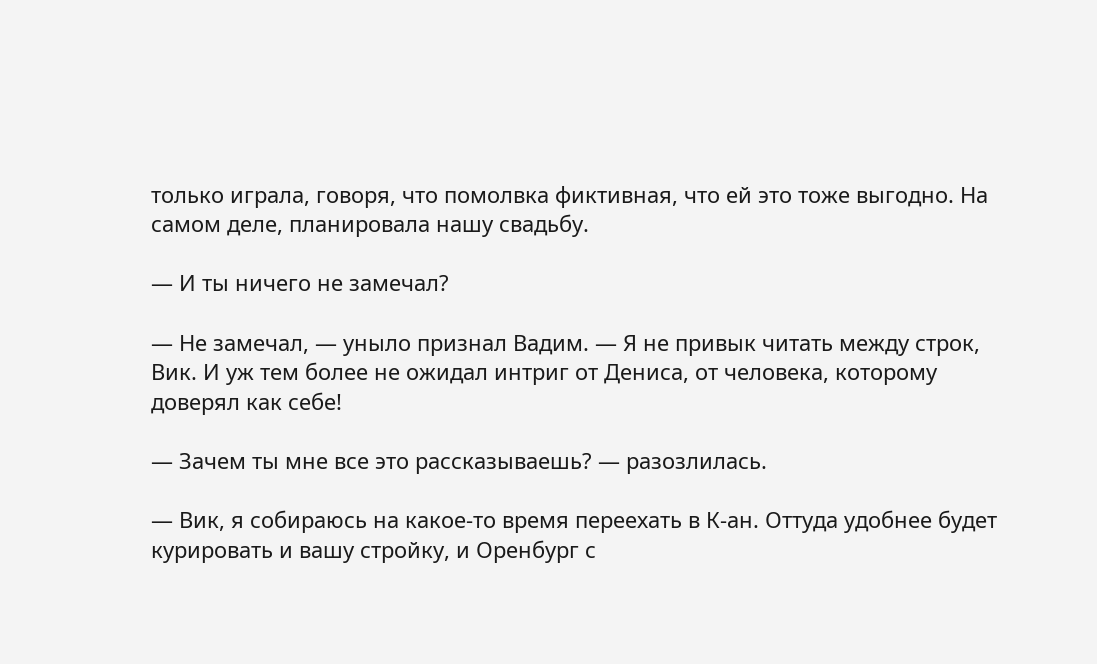только играла, говоря, что помолвка фиктивная, что ей это тоже выгодно. На самом деле, планировала нашу свадьбу.

— И ты ничего не замечал?

— Не замечал, — уныло признал Вадим. — Я не привык читать между строк, Вик. И уж тем более не ожидал интриг от Дениса, от человека, которому доверял как себе!

— Зачем ты мне все это рассказываешь? — разозлилась.

— Вик, я собираюсь на какое-то время переехать в К-ан. Оттуда удобнее будет курировать и вашу стройку, и Оренбург с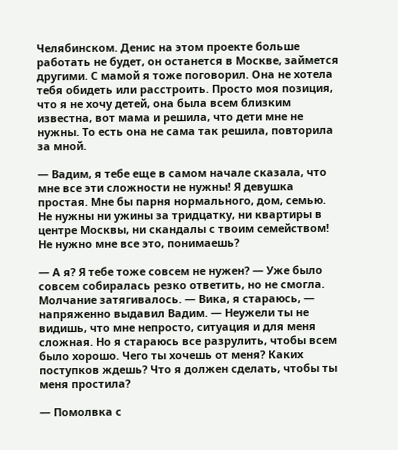Челябинском. Денис на этом проекте больше работать не будет, он останется в Москве, займется другими. С мамой я тоже поговорил. Она не хотела тебя обидеть или расстроить. Просто моя позиция, что я не хочу детей, она была всем близким известна, вот мама и решила, что дети мне не нужны. То есть она не сама так решила, повторила за мной.

— Вадим, я тебе еще в самом начале сказала, что мне все эти сложности не нужны! Я девушка простая. Мне бы парня нормального, дом, семью. Не нужны ни ужины за тридцатку, ни квартиры в центре Москвы, ни скандалы с твоим семейством! Не нужно мне все это, понимаешь?

— А я? Я тебе тоже совсем не нужен? — Уже было совсем собиралась резко ответить, но не смогла. Молчание затягивалось. — Вика, я стараюсь, — напряженно выдавил Вадим. — Неужели ты не видишь, что мне непросто, ситуация и для меня сложная. Но я стараюсь все разрулить, чтобы всем было хорошо. Чего ты хочешь от меня? Каких поступков ждешь? Что я должен сделать, чтобы ты меня простила?

— Помолвка с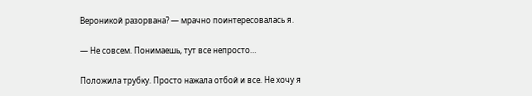Вероникой разорвана? — мрачно поинтересовалась я.

— Не совсем. Понимаешь, тут все непросто…

Положила трубку. Просто нажала отбой и все. Не хочу я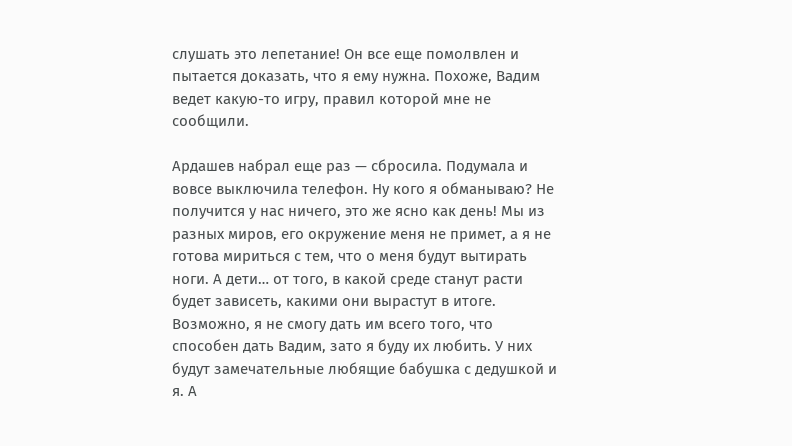слушать это лепетание! Он все еще помолвлен и пытается доказать, что я ему нужна. Похоже, Вадим ведет какую-то игру, правил которой мне не сообщили.

Ардашев набрал еще раз — сбросила. Подумала и вовсе выключила телефон. Ну кого я обманываю? Не получится у нас ничего, это же ясно как день! Мы из разных миров, его окружение меня не примет, а я не готова мириться с тем, что о меня будут вытирать ноги. А дети… от того, в какой среде станут расти будет зависеть, какими они вырастут в итоге. Возможно, я не смогу дать им всего того, что способен дать Вадим, зато я буду их любить. У них будут замечательные любящие бабушка с дедушкой и я. А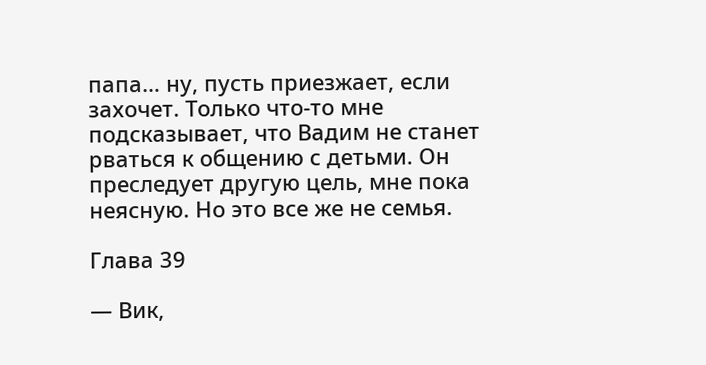папа… ну, пусть приезжает, если захочет. Только что-то мне подсказывает, что Вадим не станет рваться к общению с детьми. Он преследует другую цель, мне пока неясную. Но это все же не семья.

Глава 39

— Вик,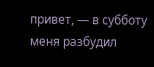привет, — в субботу меня разбудил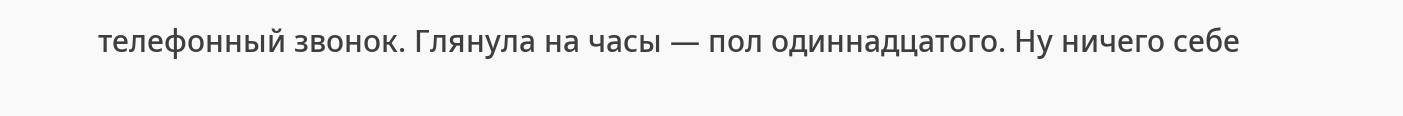телефонный звонок. Глянула на часы — пол одиннадцатого. Ну ничего себе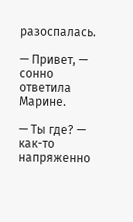разоспалась.

— Привет, — сонно ответила Марине.

— Ты где? — как-то напряженно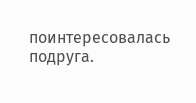поинтересовалась подруга.